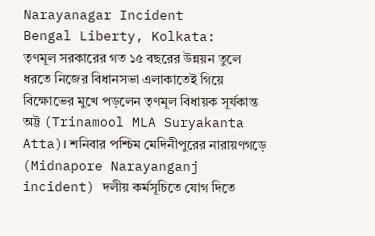Narayanagar Incident
Bengal Liberty, Kolkata:
তৃণমূল সরকারের গত ১৫ বছরের উন্নয়ন তুলে ধরতে নিজের বিধানসভা এলাকাতেই গিয়ে বিক্ষোভের মুখে পড়লেন তৃণমূল বিধায়ক সূর্যকান্ত অট্ট (Trinamool MLA Suryakanta Atta)। শনিবার পশ্চিম মেদিনীপুরের নারায়ণগড়ে (Midnapore Narayanganj incident) দলীয় কর্মসূচিতে যোগ দিতে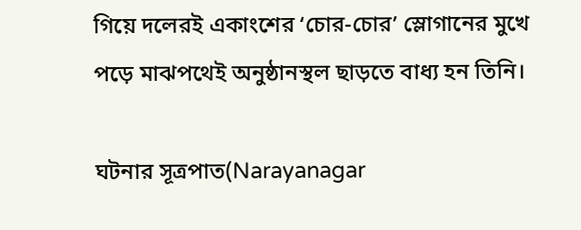গিয়ে দলেরই একাংশের ‘চোর-চোর’ স্লোগানের মুখে পড়ে মাঝপথেই অনুষ্ঠানস্থল ছাড়তে বাধ্য হন তিনি।

ঘটনার সূত্রপাত(Narayanagar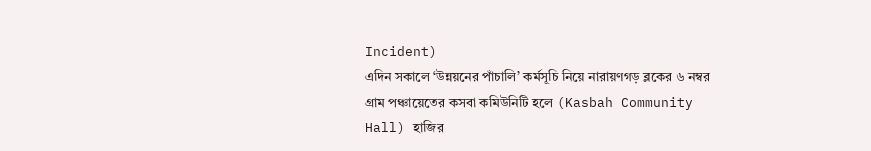Incident)
এদিন সকালে ‘উন্নয়নের পাঁচালি’ কর্মসূচি নিয়ে নারায়ণগড় ব্লকের ৬ নম্বর গ্রাম পঞ্চায়েতের কসবা কমিউনিটি হলে (Kasbah Community Hall) হাজির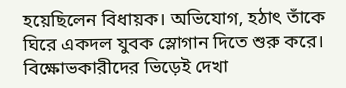হয়েছিলেন বিধায়ক। অভিযোগ, হঠাৎ তাঁকে ঘিরে একদল যুবক স্লোগান দিতে শুরু করে। বিক্ষোভকারীদের ভিড়েই দেখা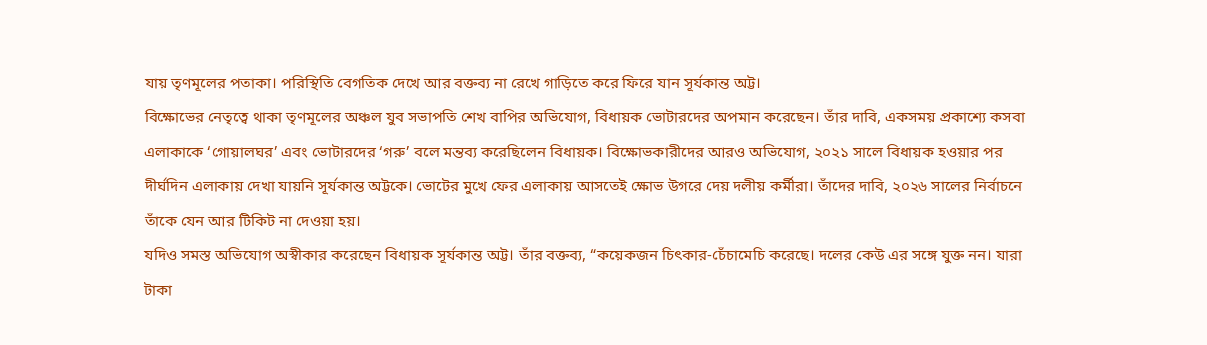যায় তৃণমূলের পতাকা। পরিস্থিতি বেগতিক দেখে আর বক্তব্য না রেখে গাড়িতে করে ফিরে যান সূর্যকান্ত অট্ট।
বিক্ষোভের নেতৃত্বে থাকা তৃণমূলের অঞ্চল যুব সভাপতি শেখ বাপির অভিযোগ, বিধায়ক ভোটারদের অপমান করেছেন। তাঁর দাবি, একসময় প্রকাশ্যে কসবা এলাকাকে ‘গোয়ালঘর’ এবং ভোটারদের ‘গরু’ বলে মন্তব্য করেছিলেন বিধায়ক। বিক্ষোভকারীদের আরও অভিযোগ, ২০২১ সালে বিধায়ক হওয়ার পর দীর্ঘদিন এলাকায় দেখা যায়নি সূর্যকান্ত অট্টকে। ভোটের মুখে ফের এলাকায় আসতেই ক্ষোভ উগরে দেয় দলীয় কর্মীরা। তাঁদের দাবি, ২০২৬ সালের নির্বাচনে তাঁকে যেন আর টিকিট না দেওয়া হয়।
যদিও সমস্ত অভিযোগ অস্বীকার করেছেন বিধায়ক সূর্যকান্ত অট্ট। তাঁর বক্তব্য, “কয়েকজন চিৎকার-চেঁচামেচি করেছে। দলের কেউ এর সঙ্গে যুক্ত নন। যারা টাকা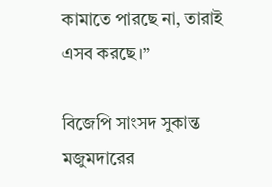কামাতে পারছে না, তারাই এসব করছে।”

বিজেপি সাংসদ সুকান্ত মজুমদারের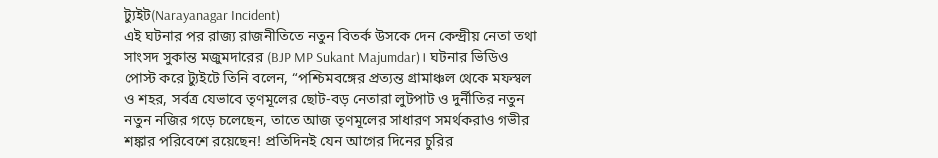ট্যুইট(Narayanagar Incident)
এই ঘটনার পর রাজ্য রাজনীতিতে নতুন বিতর্ক উসকে দেন কেন্দ্রীয় নেতা তথা সাংসদ সুকান্ত মজুমদারের (BJP MP Sukant Majumdar)। ঘটনার ভিডিও পোস্ট করে ট্যুইটে তিনি বলেন, “পশ্চিমবঙ্গের প্রত্যন্ত গ্রামাঞ্চল থেকে মফস্বল ও শহর, সর্বত্র যেভাবে তৃণমূলের ছোট-বড় নেতারা লুটপাট ও দুর্নীতির নতুন নতুন নজির গড়ে চলেছেন, তাতে আজ তৃণমূলের সাধারণ সমর্থকরাও গভীর শঙ্কার পরিবেশে রয়েছেন! প্রতিদিনই যেন আগের দিনের চুরির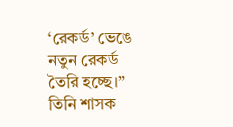‘রেকর্ড’ ভেঙে নতুন রেকর্ড তৈরি হচ্ছে।” তিনি শাসক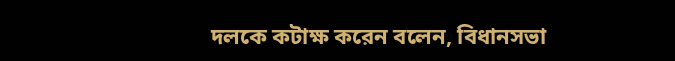দলকে কটাক্ষ করেন বলেন, বিধানসভা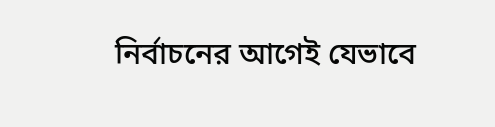নির্বাচনের আগেই যেভাবে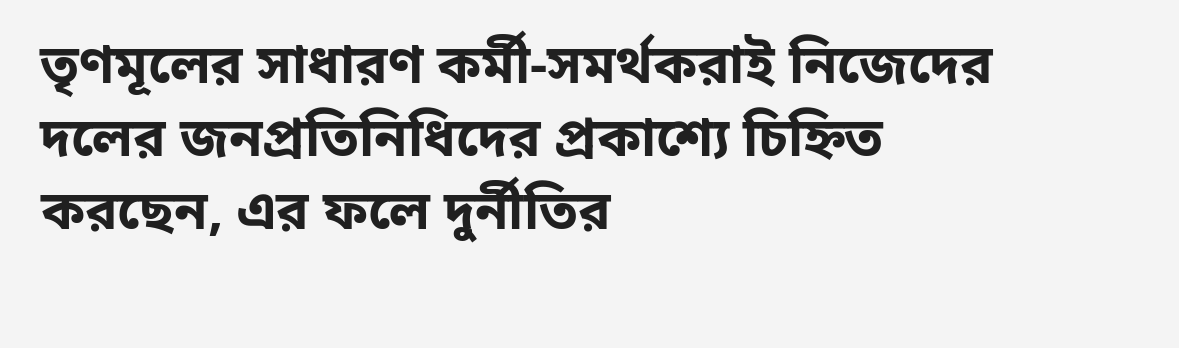তৃণমূলের সাধারণ কর্মী-সমর্থকরাই নিজেদের দলের জনপ্রতিনিধিদের প্রকাশ্যে চিহ্নিত করছেন, এর ফলে দুর্নীতির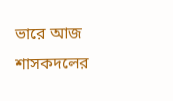ভারে আজ শাসকদলের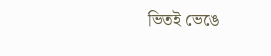ভিতই ভেঙে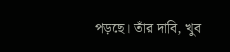পড়ছে। তাঁর দাবি, খুব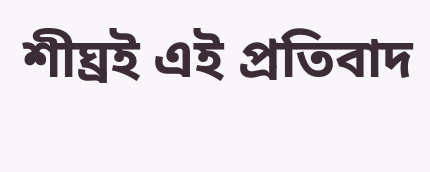শীঘ্রই এই প্রতিবাদ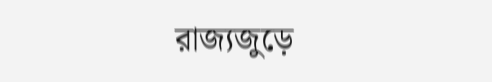রাজ্যজুড়ে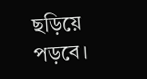ছড়িয়ে পড়বে।